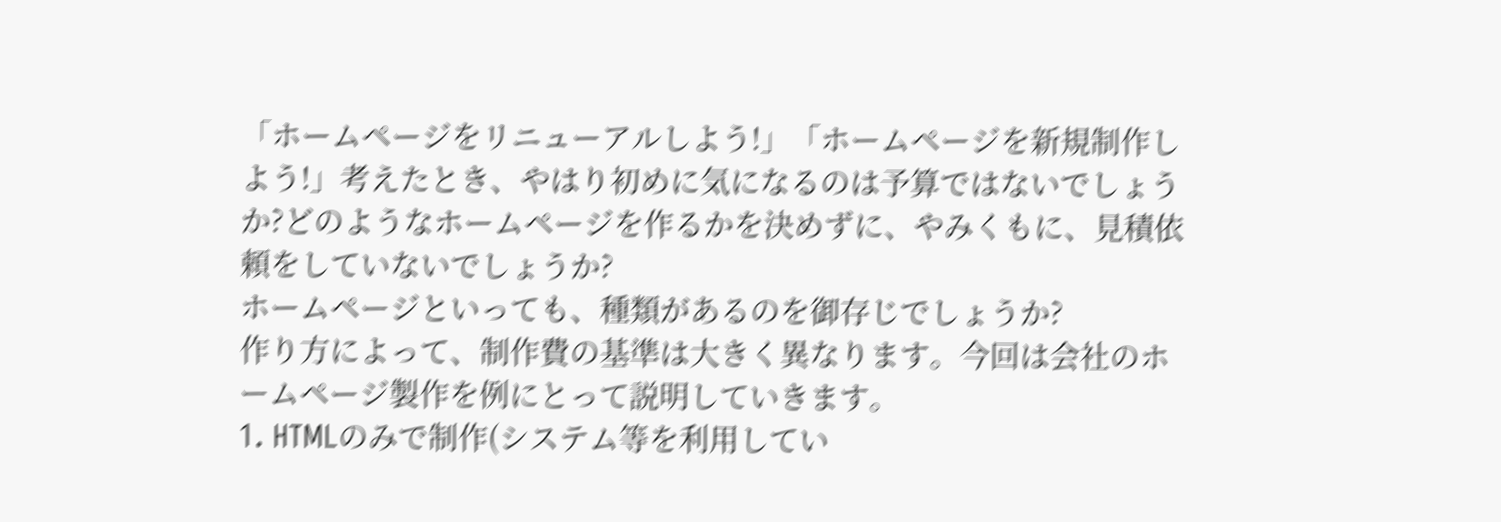「ホームページをリニューアルしよう!」「ホームページを新規制作しよう!」考えたとき、やはり初めに気になるのは予算ではないでしょうか?どのようなホームページを作るかを決めずに、やみくもに、見積依頼をしていないでしょうか?
ホームページといっても、種類があるのを御存じでしょうか?
作り方によって、制作費の基準は大きく異なります。今回は会社のホームページ製作を例にとって説明していきます。
1. HTMLのみで制作(システム等を利用してい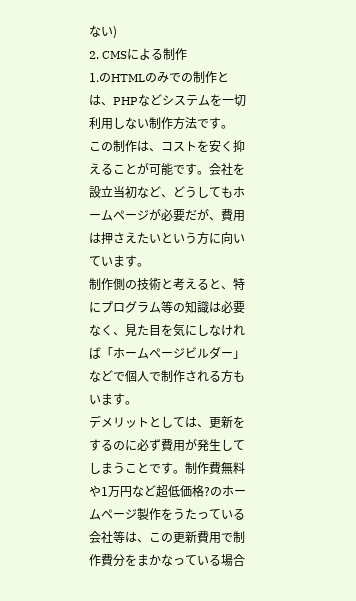ない)
2. CMSによる制作
1.のHTMLのみでの制作とは、PHPなどシステムを一切利用しない制作方法です。
この制作は、コストを安く抑えることが可能です。会社を設立当初など、どうしてもホームページが必要だが、費用は押さえたいという方に向いています。
制作側の技術と考えると、特にプログラム等の知識は必要なく、見た目を気にしなければ「ホームページビルダー」などで個人で制作される方もいます。
デメリットとしては、更新をするのに必ず費用が発生してしまうことです。制作費無料や1万円など超低価格?のホームページ製作をうたっている会社等は、この更新費用で制作費分をまかなっている場合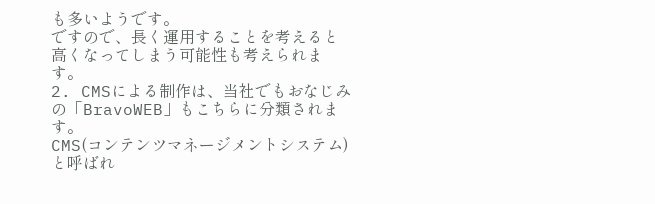も多いようです。
ですので、長く運用することを考えると高くなってしまう可能性も考えられます。
2. CMSによる制作は、当社でもおなじみの「BravoWEB」もこちらに分類されます。
CMS(コンテンツマネージメントシステム)と呼ばれ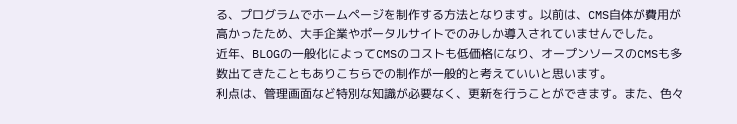る、プログラムでホームページを制作する方法となります。以前は、CMS自体が費用が高かったため、大手企業やポータルサイトでのみしか導入されていませんでした。
近年、BLOGの一般化によってCMSのコストも低価格になり、オープンソースのCMSも多数出てきたこともありこちらでの制作が一般的と考えていいと思います。
利点は、管理画面など特別な知識が必要なく、更新を行うことができます。また、色々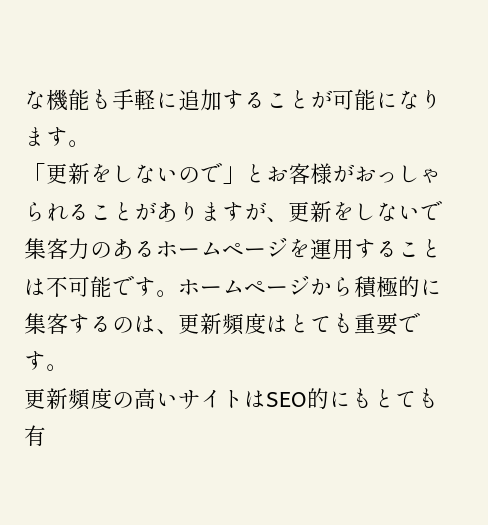な機能も手軽に追加することが可能になります。
「更新をしないので」とお客様がおっしゃられることがありますが、更新をしないで集客力のあるホームページを運用することは不可能です。ホームページから積極的に集客するのは、更新頻度はとても重要です。
更新頻度の高いサイトはSEO的にもとても有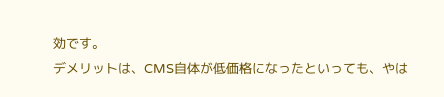効です。
デメリットは、CMS自体が低価格になったといっても、やは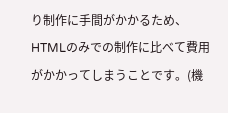り制作に手間がかかるため、HTMLのみでの制作に比べて費用がかかってしまうことです。(機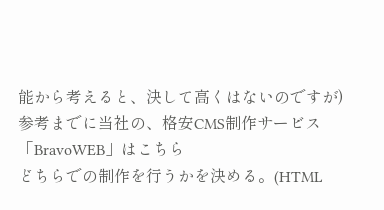能から考えると、決して高くはないのですが)
参考までに当社の、格安CMS制作サービス「BravoWEB」はこちら
どちらでの制作を行うかを決める。(HTML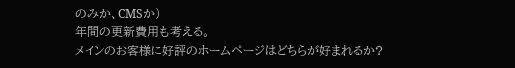のみか、CMSか)
年間の更新費用も考える。
メインのお客様に好評のホームページはどちらが好まれるか?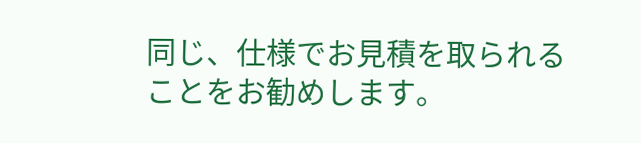同じ、仕様でお見積を取られることをお勧めします。